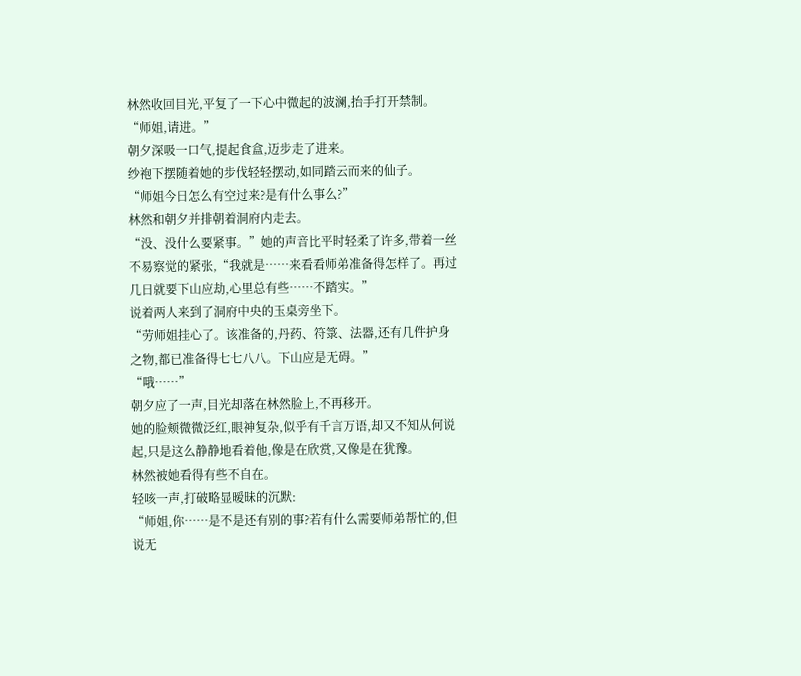林然收回目光,平复了一下心中微起的波澜,抬手打开禁制。
“师姐,请进。”
朝夕深吸一口气,提起食盒,迈步走了进来。
纱袍下摆随着她的步伐轻轻摆动,如同踏云而来的仙子。
“师姐今日怎么有空过来?是有什么事么?”
林然和朝夕并排朝着洞府内走去。
“没、没什么要紧事。”她的声音比平时轻柔了许多,带着一丝不易察觉的紧张,“我就是……来看看师弟准备得怎样了。再过几日就要下山应劫,心里总有些……不踏实。”
说着两人来到了洞府中央的玉桌旁坐下。
“劳师姐挂心了。该准备的,丹药、符箓、法器,还有几件护身之物,都已准备得七七八八。下山应是无碍。”
“哦……”
朝夕应了一声,目光却落在林然脸上,不再移开。
她的脸颊微微泛红,眼神复杂,似乎有千言万语,却又不知从何说起,只是这么静静地看着他,像是在欣赏,又像是在犹豫。
林然被她看得有些不自在。
轻咳一声,打破略显暧昧的沉默:
“师姐,你……是不是还有别的事?若有什么需要师弟帮忙的,但说无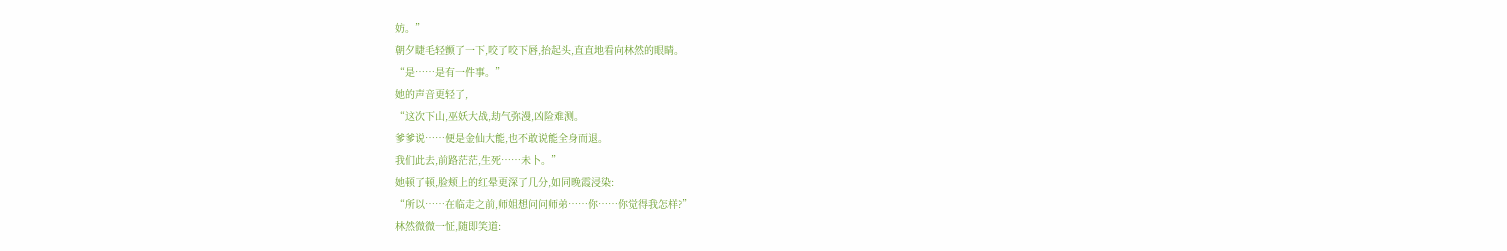妨。”
朝夕睫毛轻颤了一下,咬了咬下唇,抬起头,直直地看向林然的眼睛。
“是……是有一件事。”
她的声音更轻了,
“这次下山,巫妖大战,劫气弥漫,凶险难测。
爹爹说……便是金仙大能,也不敢说能全身而退。
我们此去,前路茫茫,生死……未卜。”
她顿了顿,脸颊上的红晕更深了几分,如同晚霞浸染:
“所以……在临走之前,师姐想问问师弟……你……你觉得我怎样?”
林然微微一怔,随即笑道: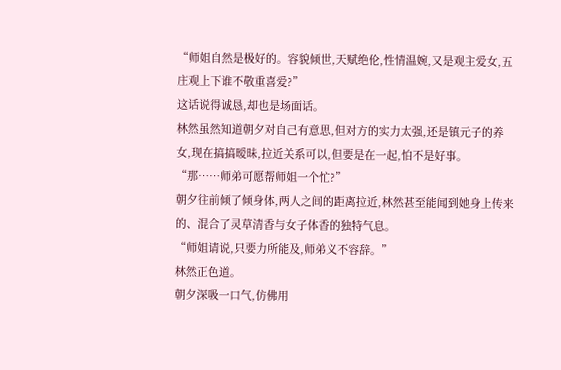“师姐自然是极好的。容貌倾世,天赋绝伦,性情温婉,又是观主爱女,五庄观上下谁不敬重喜爱?”
这话说得诚恳,却也是场面话。
林然虽然知道朝夕对自己有意思,但对方的实力太强,还是镇元子的养女,现在搞搞暧昧,拉近关系可以,但要是在一起,怕不是好事。
“那……师弟可愿帮师姐一个忙?”
朝夕往前倾了倾身体,两人之间的距离拉近,林然甚至能闻到她身上传来的、混合了灵草清香与女子体香的独特气息。
“师姐请说,只要力所能及,师弟义不容辞。”
林然正色道。
朝夕深吸一口气,仿佛用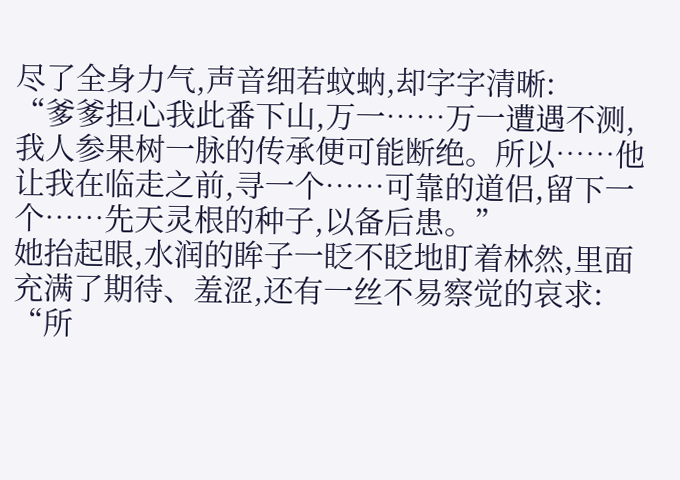尽了全身力气,声音细若蚊蚋,却字字清晰:
“爹爹担心我此番下山,万一……万一遭遇不测,我人参果树一脉的传承便可能断绝。所以……他让我在临走之前,寻一个……可靠的道侣,留下一个……先天灵根的种子,以备后患。”
她抬起眼,水润的眸子一眨不眨地盯着林然,里面充满了期待、羞涩,还有一丝不易察觉的哀求:
“所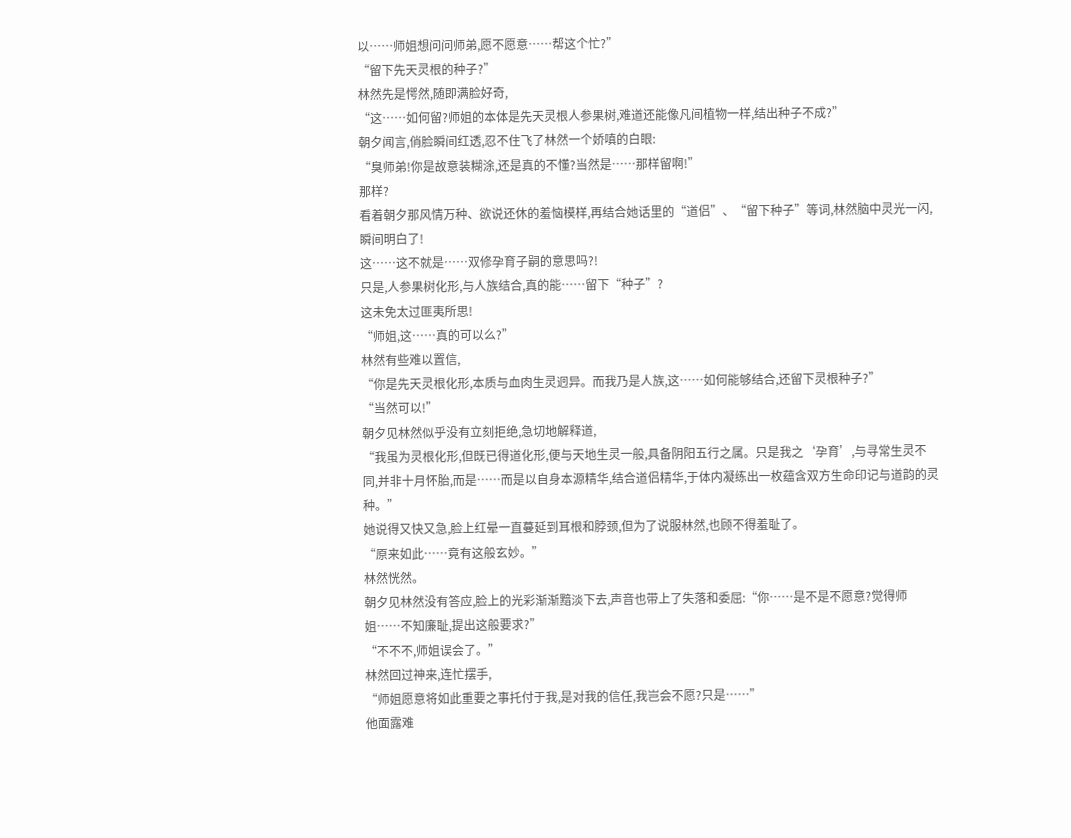以……师姐想问问师弟,愿不愿意……帮这个忙?”
“留下先天灵根的种子?”
林然先是愕然,随即满脸好奇,
“这……如何留?师姐的本体是先天灵根人参果树,难道还能像凡间植物一样,结出种子不成?”
朝夕闻言,俏脸瞬间红透,忍不住飞了林然一个娇嗔的白眼:
“臭师弟!你是故意装糊涂,还是真的不懂?当然是……那样留啊!”
那样?
看着朝夕那风情万种、欲说还休的羞恼模样,再结合她话里的“道侣”、“留下种子”等词,林然脑中灵光一闪,瞬间明白了!
这……这不就是……双修孕育子嗣的意思吗?!
只是,人参果树化形,与人族结合,真的能……留下“种子”?
这未免太过匪夷所思!
“师姐,这……真的可以么?”
林然有些难以置信,
“你是先天灵根化形,本质与血肉生灵迥异。而我乃是人族,这……如何能够结合,还留下灵根种子?”
“当然可以!”
朝夕见林然似乎没有立刻拒绝,急切地解释道,
“我虽为灵根化形,但既已得道化形,便与天地生灵一般,具备阴阳五行之属。只是我之‘孕育’,与寻常生灵不同,并非十月怀胎,而是……而是以自身本源精华,结合道侣精华,于体内凝练出一枚蕴含双方生命印记与道韵的灵种。”
她说得又快又急,脸上红晕一直蔓延到耳根和脖颈,但为了说服林然,也顾不得羞耻了。
“原来如此……竟有这般玄妙。”
林然恍然。
朝夕见林然没有答应,脸上的光彩渐渐黯淡下去,声音也带上了失落和委屈:“你……是不是不愿意?觉得师姐……不知廉耻,提出这般要求?”
“不不不,师姐误会了。”
林然回过神来,连忙摆手,
“师姐愿意将如此重要之事托付于我,是对我的信任,我岂会不愿?只是……”
他面露难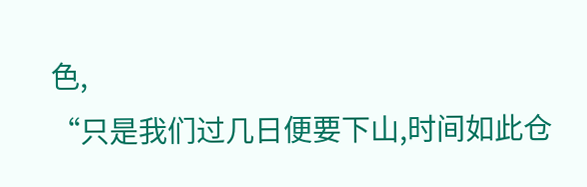色,
“只是我们过几日便要下山,时间如此仓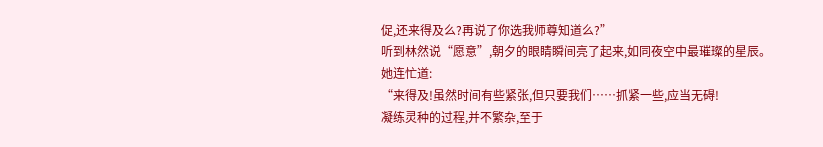促,还来得及么?再说了你选我师尊知道么?”
听到林然说“愿意”,朝夕的眼睛瞬间亮了起来,如同夜空中最璀璨的星辰。她连忙道:
“来得及!虽然时间有些紧张,但只要我们……抓紧一些,应当无碍!
凝练灵种的过程,并不繁杂,至于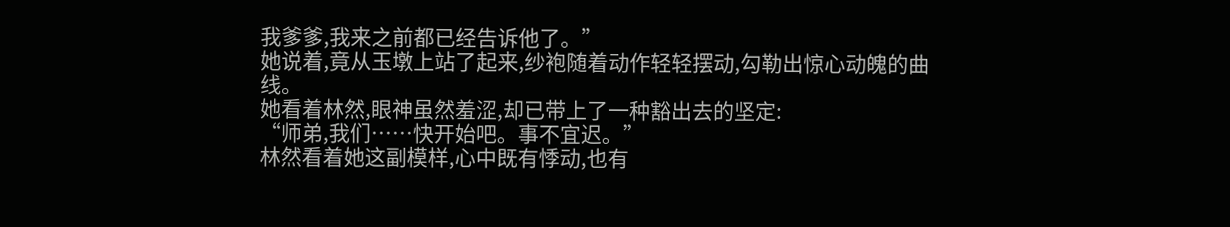我爹爹,我来之前都已经告诉他了。”
她说着,竟从玉墩上站了起来,纱袍随着动作轻轻摆动,勾勒出惊心动魄的曲线。
她看着林然,眼神虽然羞涩,却已带上了一种豁出去的坚定:
“师弟,我们……快开始吧。事不宜迟。”
林然看着她这副模样,心中既有悸动,也有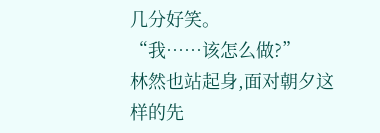几分好笑。
“我……该怎么做?”
林然也站起身,面对朝夕这样的先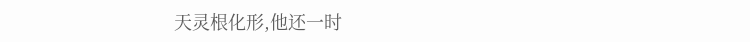天灵根化形,他还一时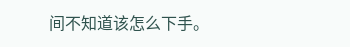间不知道该怎么下手。